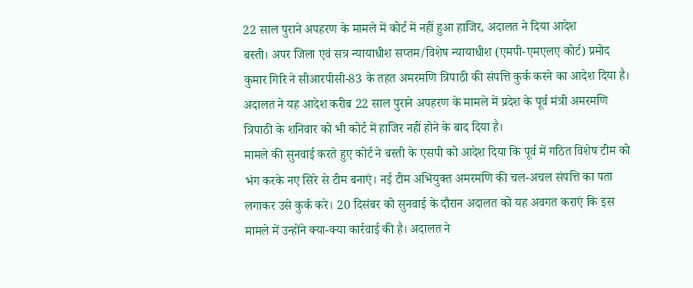22 साल पुराने अपहरण के मामले में कोर्ट में नहीं हुआ हाजिर, अदालत ने दिया आदेश
बस्ती। अपर जिला एवं सत्र न्यायाधीश सप्तम/विशेष न्यायाधीश (एमपी-एमएलए कोर्ट) प्रमोद कुमार गिरि ने सीआरपीसी-83 के तहत अमरमणि त्रिपाठी की संपत्ति कुर्क करने का आदेश दिया है। अदालत ने यह आदेश करीब 22 साल पुराने अपहरण के मामले में प्रदेश के पूर्व मंत्री अमरमणि त्रिपाठी के शनिवार को भी कोर्ट में हाजिर नहीं होने के बाद दिया है।
मामले की सुनवाई करते हुए कोर्ट ने बस्ती के एसपी को आदेश दिया कि पूर्व में गठित विशेष टीम को भंग करके नए सिरे से टीम बनाएं। नई टीम अभियुक्त अमरमणि की चल-अचल संपत्ति का पता लगाकर उसे कुर्क करे। 20 दिसंबर को सुनवाई के दौरान अदालत को यह अवगत कराएं कि इस मामले में उन्होंने क्या-क्या कार्रवाई की है। अदालत ने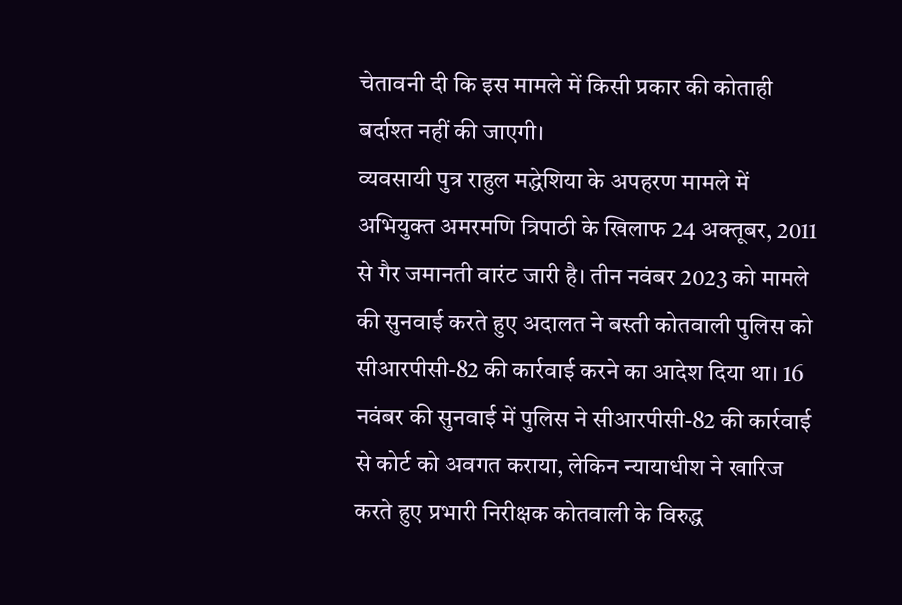चेतावनी दी कि इस मामले में किसी प्रकार की कोताही बर्दाश्त नहीं की जाएगी।
व्यवसायी पुत्र राहुल मद्धेशिया के अपहरण मामले में अभियुक्त अमरमणि त्रिपाठी के खिलाफ 24 अक्तूबर, 2011 से गैर जमानती वारंट जारी है। तीन नवंबर 2023 को मामले की सुनवाई करते हुए अदालत ने बस्ती कोतवाली पुलिस को सीआरपीसी-82 की कार्रवाई करने का आदेश दिया था। 16 नवंबर की सुनवाई में पुलिस ने सीआरपीसी-82 की कार्रवाई से कोर्ट को अवगत कराया, लेकिन न्यायाधीश ने खारिज करते हुए प्रभारी निरीक्षक कोतवाली के विरुद्ध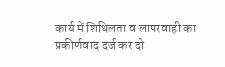कार्य में शिथिलता व लापरवाही का प्रकीर्णवाद दर्ज कर दो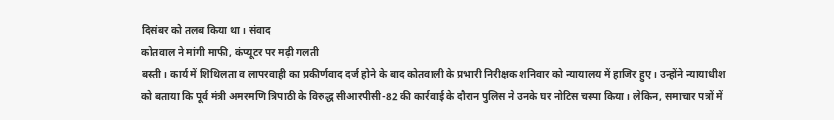दिसंबर को तलब किया था। संवाद
कोतवाल ने मांगी माफी, कंप्यूटर पर मढ़ी गलती
बस्ती। कार्य में शिथिलता व लापरवाही का प्रकीर्णवाद दर्ज होने के बाद कोतवाली के प्रभारी निरीक्षक शनिवार को न्यायालय में हाजिर हुए। उन्होंने न्यायाधीश को बताया कि पूर्व मंत्री अमरमणि त्रिपाठी के विरुद्ध सीआरपीसी-82 की कार्रवाई के दौरान पुलिस ने उनके घर नोटिस चस्पा किया। लेकिन, समाचार पत्रों में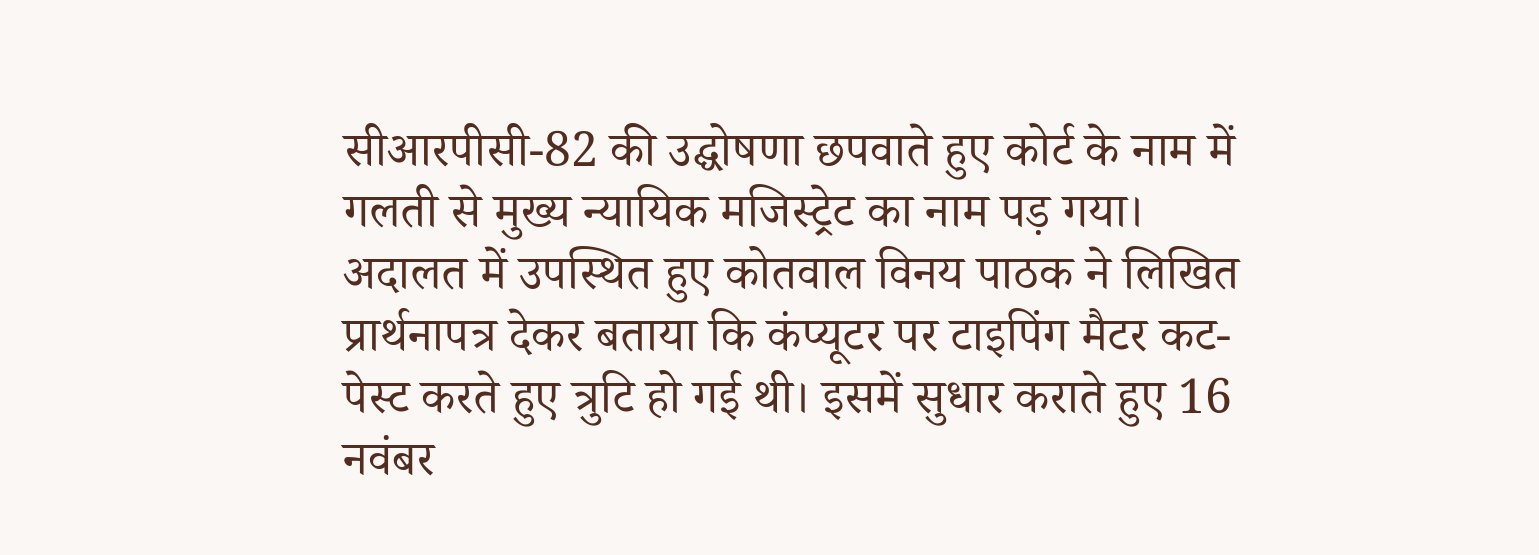सीआरपीसी-82 की उद्घोषणा छपवाते हुए कोर्ट के नाम में गलती से मुख्य न्यायिक मजिस्ट्रेट का नाम पड़ गया। अदालत में उपस्थित हुए कोतवाल विनय पाठक ने लिखित प्रार्थनापत्र देकर बताया कि कंप्यूटर पर टाइपिंग मैटर कट-पेस्ट करते हुए त्रुटि हो गई थी। इसमें सुधार कराते हुए 16 नवंबर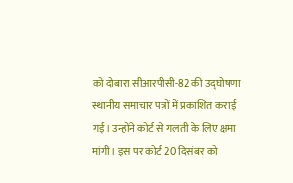को दोबारा सीआरपीसी-82 की उद्घोषणा स्थानीय समाचार पत्रों में प्रकाशित कराई गई। उन्होंने कोर्ट से गलती के लिए क्षमा मांगी। इस पर कोर्ट 20 दिसंबर को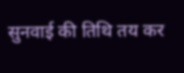सुनवाई की तिथि तय कर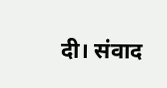दी। संवाद